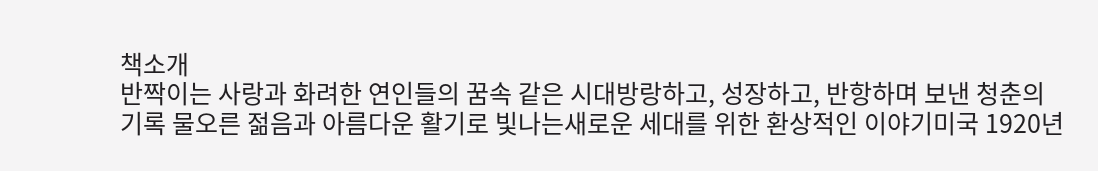책소개
반짝이는 사랑과 화려한 연인들의 꿈속 같은 시대방랑하고, 성장하고, 반항하며 보낸 청춘의 기록 물오른 젊음과 아름다운 활기로 빛나는새로운 세대를 위한 환상적인 이야기미국 1920년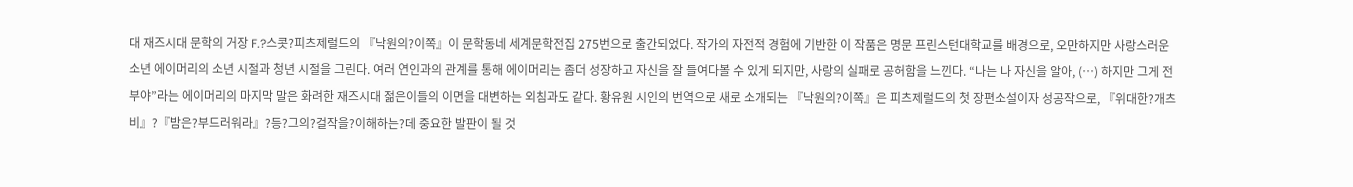대 재즈시대 문학의 거장 F.?스콧?피츠제럴드의 『낙원의?이쪽』이 문학동네 세계문학전집 275번으로 출간되었다. 작가의 자전적 경험에 기반한 이 작품은 명문 프린스턴대학교를 배경으로, 오만하지만 사랑스러운 소년 에이머리의 소년 시절과 청년 시절을 그린다. 여러 연인과의 관계를 통해 에이머리는 좀더 성장하고 자신을 잘 들여다볼 수 있게 되지만, 사랑의 실패로 공허함을 느낀다. “나는 나 자신을 알아, (…) 하지만 그게 전부야”라는 에이머리의 마지막 말은 화려한 재즈시대 젊은이들의 이면을 대변하는 외침과도 같다. 황유원 시인의 번역으로 새로 소개되는 『낙원의?이쪽』은 피츠제럴드의 첫 장편소설이자 성공작으로, 『위대한?개츠비』?『밤은?부드러워라』?등?그의?걸작을?이해하는?데 중요한 발판이 될 것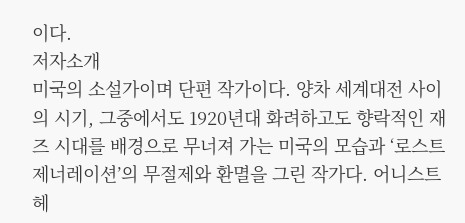이다.
저자소개
미국의 소설가이며 단편 작가이다. 양차 세계대전 사이의 시기, 그중에서도 1920년대 화려하고도 향락적인 재즈 시대를 배경으로 무너져 가는 미국의 모습과 ‘로스트제너레이션’의 무절제와 환멸을 그린 작가다. 어니스트 헤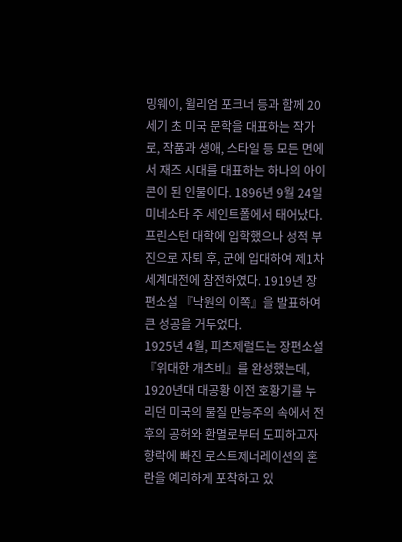밍웨이, 윌리엄 포크너 등과 함께 20세기 초 미국 문학을 대표하는 작가로, 작품과 생애, 스타일 등 모든 면에서 재즈 시대를 대표하는 하나의 아이콘이 된 인물이다. 1896년 9월 24일 미네소타 주 세인트폴에서 태어났다. 프린스턴 대학에 입학했으나 성적 부진으로 자퇴 후, 군에 입대하여 제1차 세계대전에 참전하였다. 1919년 장편소설 『낙원의 이쪽』을 발표하여 큰 성공을 거두었다.
1925년 4월, 피츠제럴드는 장편소설 『위대한 개츠비』를 완성했는데, 1920년대 대공황 이전 호황기를 누리던 미국의 물질 만능주의 속에서 전후의 공허와 환멸로부터 도피하고자 향락에 빠진 로스트제너레이션의 혼란을 예리하게 포착하고 있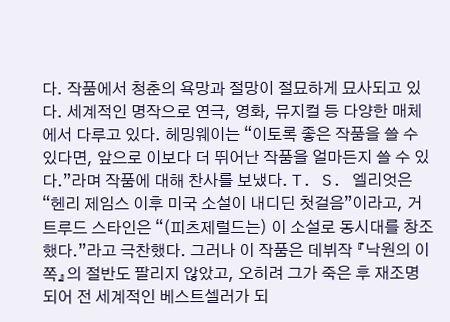다. 작품에서 청춘의 욕망과 절망이 절묘하게 묘사되고 있다. 세계적인 명작으로 연극, 영화, 뮤지컬 등 다양한 매체에서 다루고 있다. 헤밍웨이는 “이토록 좋은 작품을 쓸 수 있다면, 앞으로 이보다 더 뛰어난 작품을 얼마든지 쓸 수 있다.”라며 작품에 대해 찬사를 보냈다. T. S. 엘리엇은 “헨리 제임스 이후 미국 소설이 내디딘 첫걸음”이라고, 거트루드 스타인은 “(피츠제럴드는) 이 소설로 동시대를 창조했다.”라고 극찬했다. 그러나 이 작품은 데뷔작 『낙원의 이쪽』의 절반도 팔리지 않았고, 오히려 그가 죽은 후 재조명되어 전 세계적인 베스트셀러가 되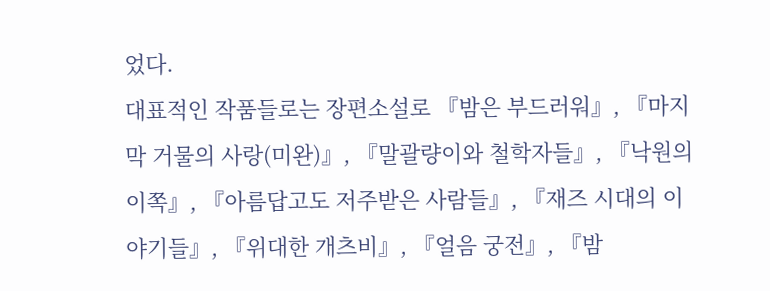었다.
대표적인 작품들로는 장편소설로 『밤은 부드러워』, 『마지막 거물의 사랑(미완)』, 『말괄량이와 철학자들』, 『낙원의 이쪽』, 『아름답고도 저주받은 사람들』, 『재즈 시대의 이야기들』, 『위대한 개츠비』, 『얼음 궁전』, 『밤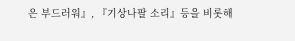은 부드러워』, 『기상나팔 소리』등을 비롯해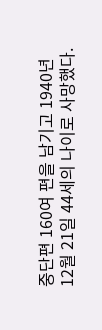중단편 160여 편을 남기고 1940년 12월 21일 44세의 나이로 사망했다.